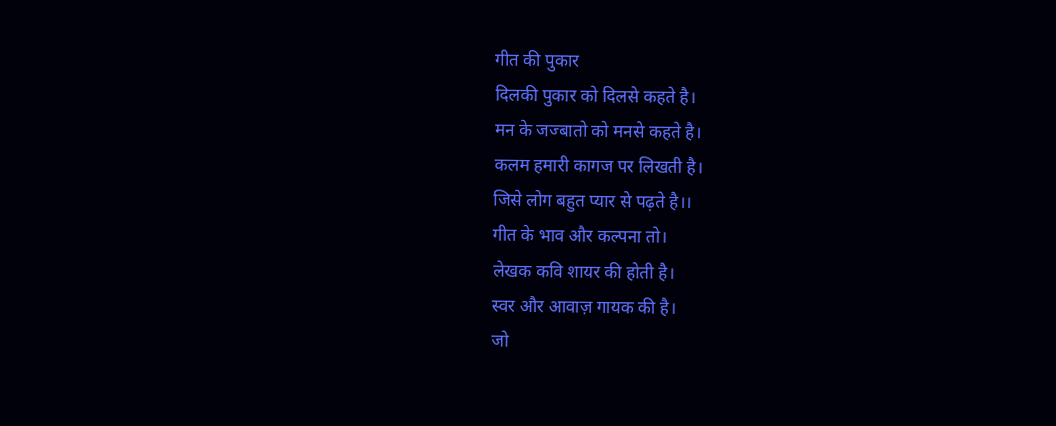गीत की पुकार
दिलकी पुकार को दिलसे कहते है।
मन के जज्बातो को मनसे कहते है।
कलम हमारी कागज पर लिखती है।
जिसे लोग बहुत प्यार से पढ़ते है।।
गीत के भाव और कल्पना तो।
लेखक कवि शायर की होती है।
स्वर और आवाज़ गायक की है।
जो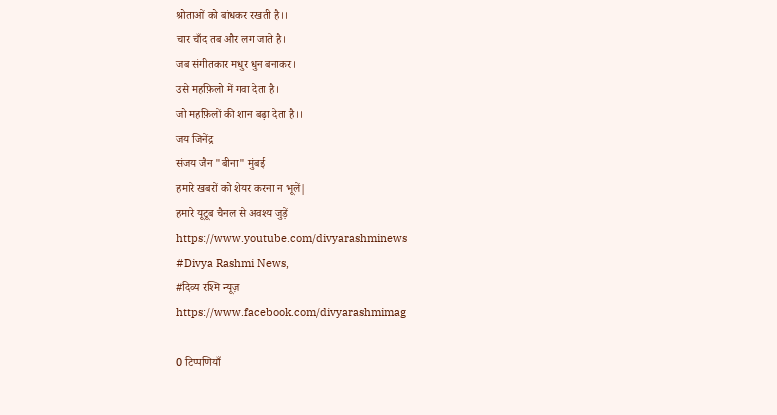श्रोताओं को बांधकर रखती है।।
चार चाँद तब और लग जाते है।
जब संगीतकार मधुर धुन बनाकर।
उसे महफ़िलो में गवा देता है।
जो महफ़िलों की शान बढ़ा देता है।।
जय जिनेंद्र
संजय जैन "बीना" मुंबई
हमारे खबरों को शेयर करना न भूलें|
हमारे यूटूब चैनल से अवश्य जुड़ें
https://www.youtube.com/divyarashminews
#Divya Rashmi News,
#दिव्य रश्मि न्यूज़
https://www.facebook.com/divyarashmimag

0 टिप्पणियाँ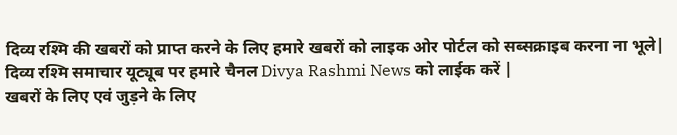दिव्य रश्मि की खबरों को प्राप्त करने के लिए हमारे खबरों को लाइक ओर पोर्टल को सब्सक्राइब करना ना भूले| दिव्य रश्मि समाचार यूट्यूब पर हमारे चैनल Divya Rashmi News को लाईक करें |
खबरों के लिए एवं जुड़ने के लिए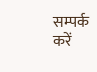सम्पर्क करें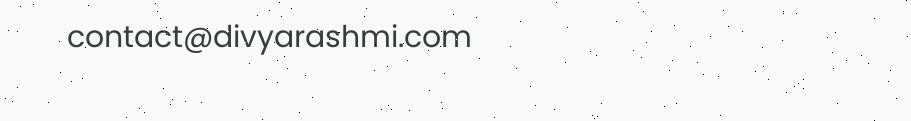contact@divyarashmi.com